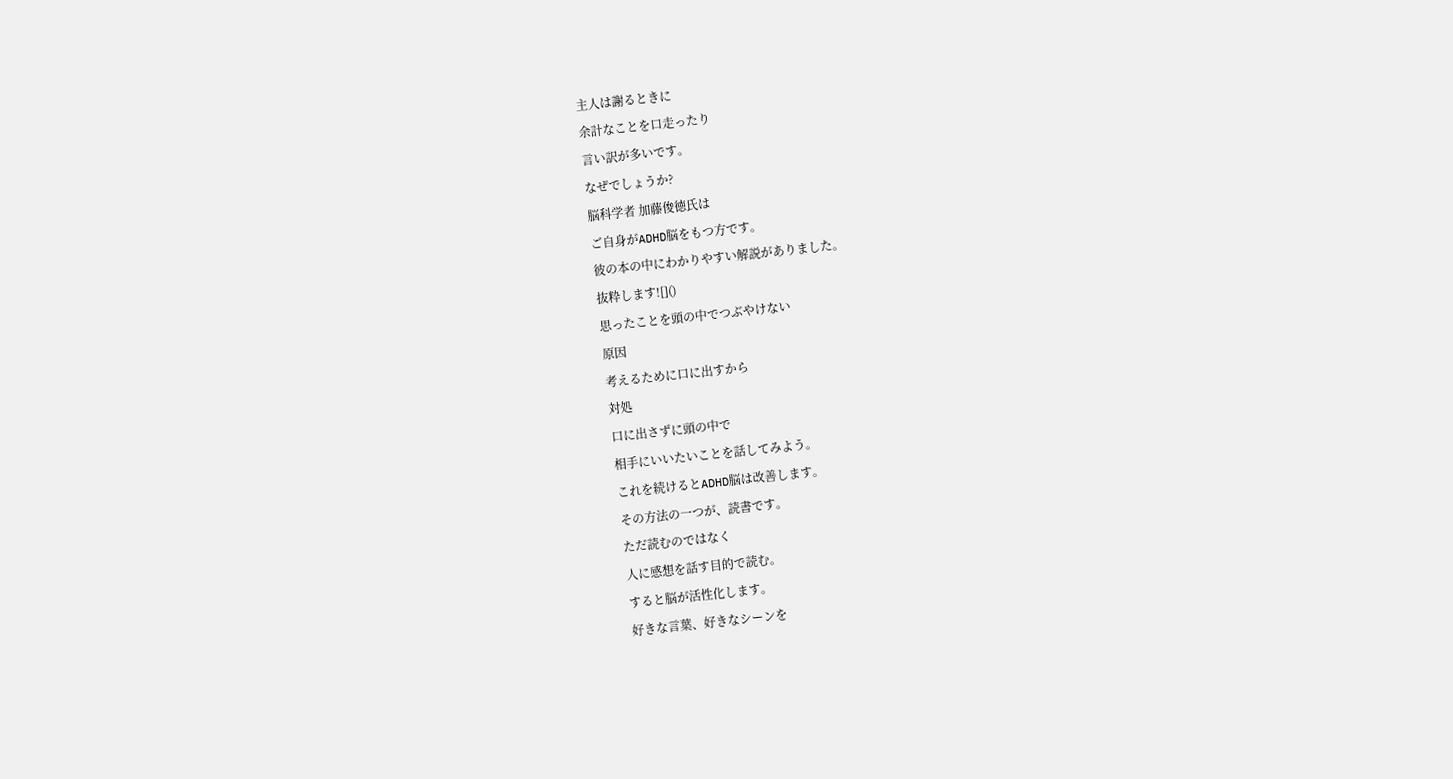主人は謝るときに
余計なことを口走ったり
言い訳が多いです。
なぜでしょうか?
脳科学者 加藤俊徳氏は
ご自身がADHD脳をもつ方です。
彼の本の中にわかりやすい解説がありました。
抜粋します![]()
思ったことを頭の中でつぶやけない
原因
考えるために口に出すから
対処
口に出さずに頭の中で
相手にいいたいことを話してみよう。
これを続けるとADHD脳は改善します。
その方法の一つが、読書です。
ただ読むのではなく
人に感想を話す目的で読む。
すると脳が活性化します。
好きな言葉、好きなシーンを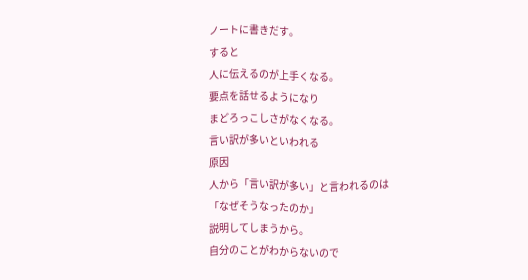ノートに書きだす。
すると
人に伝えるのが上手くなる。
要点を話せるようになり
まどろっこしさがなくなる。
言い訳が多いといわれる
原因
人から「言い訳が多い」と言われるのは
「なぜそうなったのか」
説明してしまうから。
自分のことがわからないので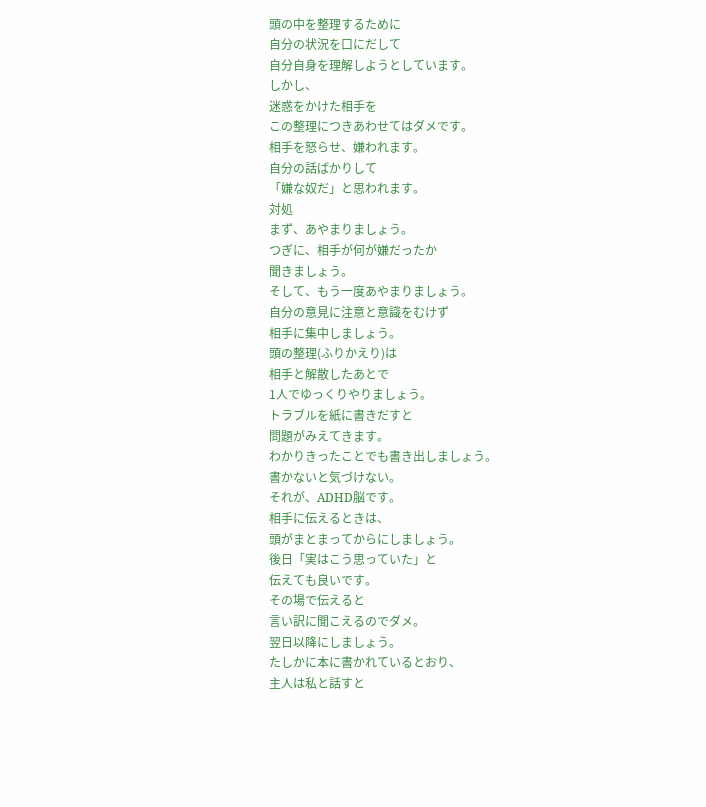頭の中を整理するために
自分の状況を口にだして
自分自身を理解しようとしています。
しかし、
迷惑をかけた相手を
この整理につきあわせてはダメです。
相手を怒らせ、嫌われます。
自分の話ばかりして
「嫌な奴だ」と思われます。
対処
まず、あやまりましょう。
つぎに、相手が何が嫌だったか
聞きましょう。
そして、もう一度あやまりましょう。
自分の意見に注意と意識をむけず
相手に集中しましょう。
頭の整理(ふりかえり)は
相手と解散したあとで
1人でゆっくりやりましょう。
トラブルを紙に書きだすと
問題がみえてきます。
わかりきったことでも書き出しましょう。
書かないと気づけない。
それが、ADHD脳です。
相手に伝えるときは、
頭がまとまってからにしましょう。
後日「実はこう思っていた」と
伝えても良いです。
その場で伝えると
言い訳に聞こえるのでダメ。
翌日以降にしましょう。
たしかに本に書かれているとおり、
主人は私と話すと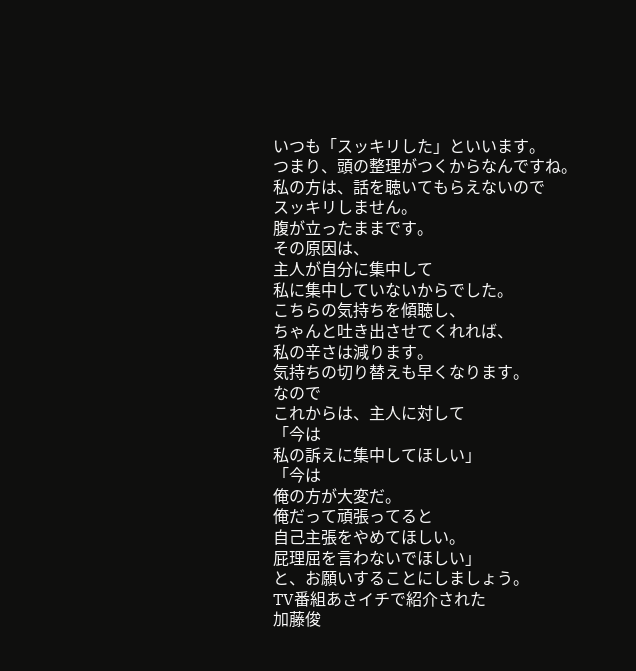いつも「スッキリした」といいます。
つまり、頭の整理がつくからなんですね。
私の方は、話を聴いてもらえないので
スッキリしません。
腹が立ったままです。
その原因は、
主人が自分に集中して
私に集中していないからでした。
こちらの気持ちを傾聴し、
ちゃんと吐き出させてくれれば、
私の辛さは減ります。
気持ちの切り替えも早くなります。
なので
これからは、主人に対して
「今は
私の訴えに集中してほしい」
「今は
俺の方が大変だ。
俺だって頑張ってると
自己主張をやめてほしい。
屁理屈を言わないでほしい」
と、お願いすることにしましょう。
TV番組あさイチで紹介された
加藤俊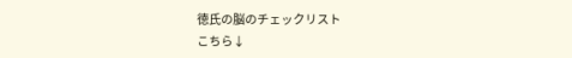徳氏の脳のチェックリスト
こちら↓